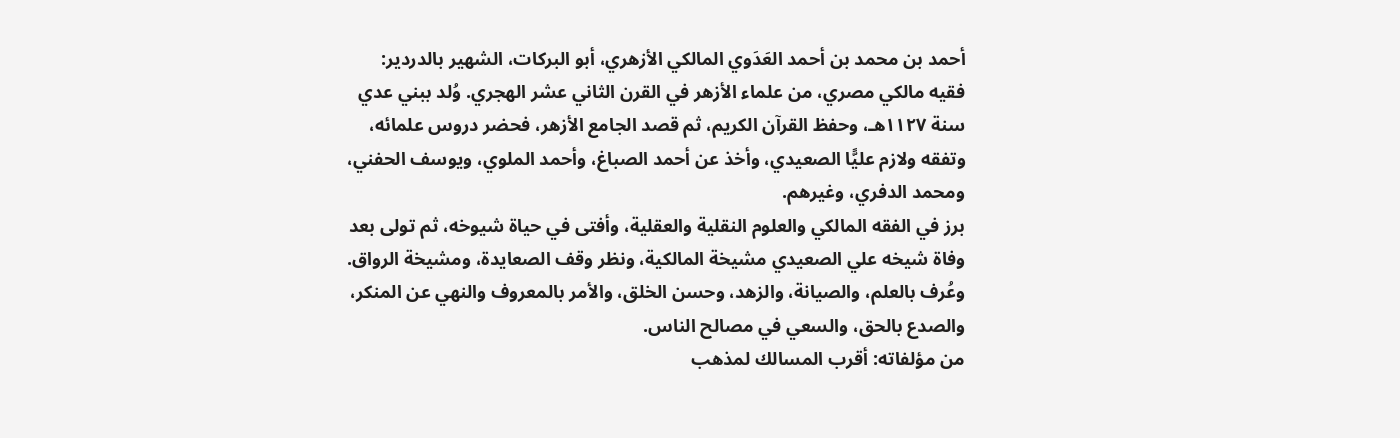أحمد بن محمد بن أحمد العَدَوي المالكي الأزهري، أبو البركات، الشهير بالدردير: فقيه مالكي مصري، من علماء الأزهر في القرن الثاني عشر الهجري. وُلد ببني عدي سنة ١١٢٧هـ، وحفظ القرآن الكريم، ثم قصد الجامع الأزهر، فحضر دروس علمائه، وتفقه ولازم عليًّا الصعيدي، وأخذ عن أحمد الصباغ، وأحمد الملوي، ويوسف الحفني، ومحمد الدفري، وغيرهم.
برز في الفقه المالكي والعلوم النقلية والعقلية، وأفتى في حياة شيوخه، ثم تولى بعد وفاة شيخه علي الصعيدي مشيخة المالكية، ونظر وقف الصعايدة، ومشيخة الرواق. وعُرف بالعلم، والصيانة، والزهد، وحسن الخلق، والأمر بالمعروف والنهي عن المنكر، والصدع بالحق، والسعي في مصالح الناس.
من مؤلفاته: أقرب المسالك لمذهب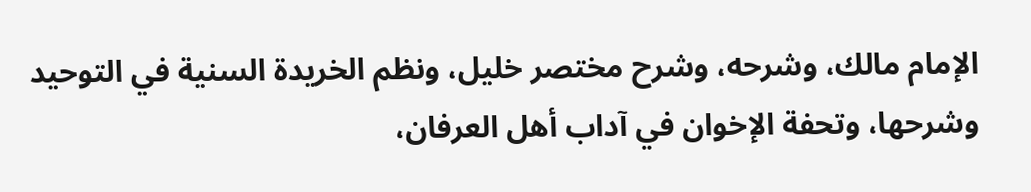الإمام مالك، وشرحه، وشرح مختصر خليل، ونظم الخريدة السنية في التوحيد وشرحها، وتحفة الإخوان في آداب أهل العرفان،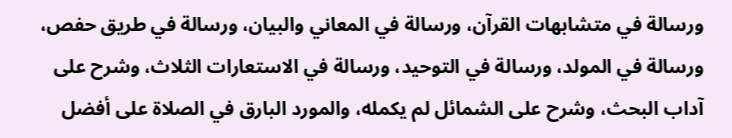ورسالة في متشابهات القرآن، ورسالة في المعاني والبيان، ورسالة في طريق حفص، ورسالة في المولد، ورسالة في التوحيد، ورسالة في الاستعارات الثلاث، وشرح على آداب البحث، وشرح على الشمائل لم يكمله، والمورد البارق في الصلاة على أفضل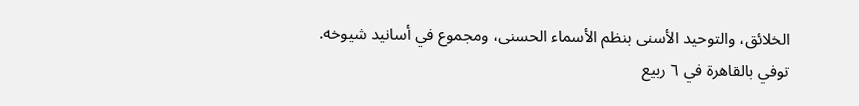الخلائق، والتوحيد الأسنى بنظم الأسماء الحسنى، ومجموع في أسانيد شيوخه.
توفي بالقاهرة في ٦ ربيع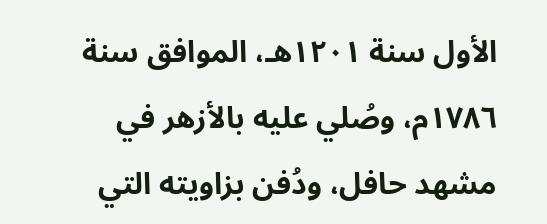الأول سنة ١٢٠١هـ، الموافق سنة ١٧٨٦م، وصُلي عليه بالأزهر في مشهد حافل، ودُفن بزاويته التي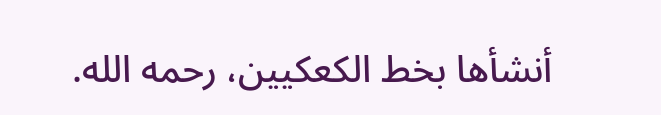أنشأها بخط الكعكيين، رحمه الله.